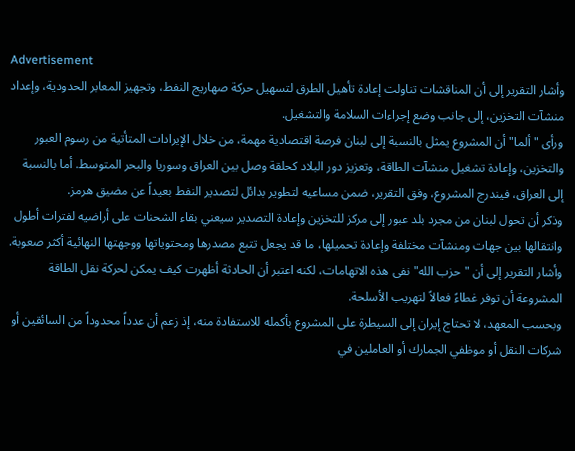Advertisement
وأشار التقرير إلى أن المناقشات تناولت إعادة تأهيل الطرق لتسهيل حركة صهاريج النفط، وتجهيز المعابر الحدودية، وإعداد منشآت التخزين، إلى جانب وضع إجراءات السلامة والتشغيل.
ورأى "ألما" أن المشروع يمثل بالنسبة إلى لبنان فرصة اقتصادية مهمة، من خلال الإيرادات المتأتية من رسوم العبور والتخزين، وإعادة تشغيل منشآت الطاقة، وتعزيز دور البلاد كحلقة وصل بين العراق وسوريا والبحر المتوسط. أما بالنسبة إلى العراق، فيندرج المشروع، وفق التقرير، ضمن مساعيه لتطوير بدائل لتصدير النفط بعيداً عن مضيق هرمز.
وذكر أن تحول لبنان من مجرد بلد عبور إلى مركز للتخزين وإعادة التصدير سيعني بقاء الشحنات على أراضيه لفترات أطول وانتقالها بين جهات ومنشآت مختلفة وإعادة تحميلها، ما قد يجعل تتبع مصدرها ومحتوياتها ووجهتها النهائية أكثر صعوبة.
وأشار التقرير إلى أن "حزب الله" نفى هذه الاتهامات، لكنه اعتبر أن الحادثة أظهرت كيف يمكن لحركة نقل الطاقة المشروعة أن توفر غطاءً فعالاً لتهريب الأسلحة.
وبحسب المعهد، لا تحتاج إيران إلى السيطرة على المشروع بأكمله للاستفادة منه، إذ زعم أن عدداً محدوداً من السائقين أو شركات النقل أو موظفي الجمارك أو العاملين في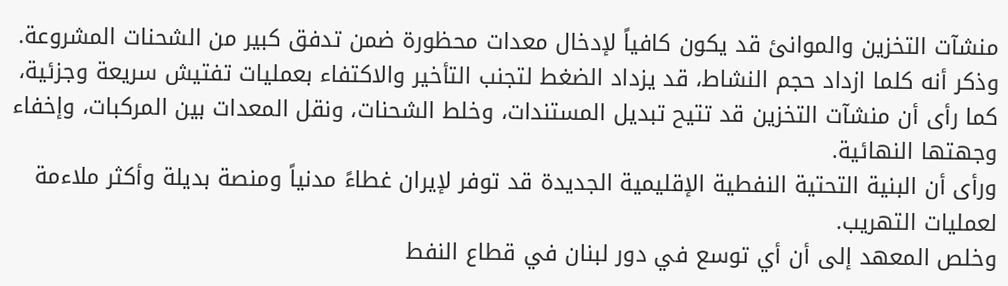منشآت التخزين والموانئ قد يكون كافياً لإدخال معدات محظورة ضمن تدفق كبير من الشحنات المشروعة.
وذكر أنه كلما ازداد حجم النشاط، قد يزداد الضغط لتجنب التأخير والاكتفاء بعمليات تفتيش سريعة وجزئية، كما رأى أن منشآت التخزين قد تتيح تبديل المستندات، وخلط الشحنات، ونقل المعدات بين المركبات، وإخفاء وجهتها النهائية.
ورأى أن البنية التحتية النفطية الإقليمية الجديدة قد توفر لإيران غطاءً مدنياً ومنصة بديلة وأكثر ملاءمة لعمليات التهريب.
وخلص المعهد إلى أن أي توسع في دور لبنان في قطاع النفط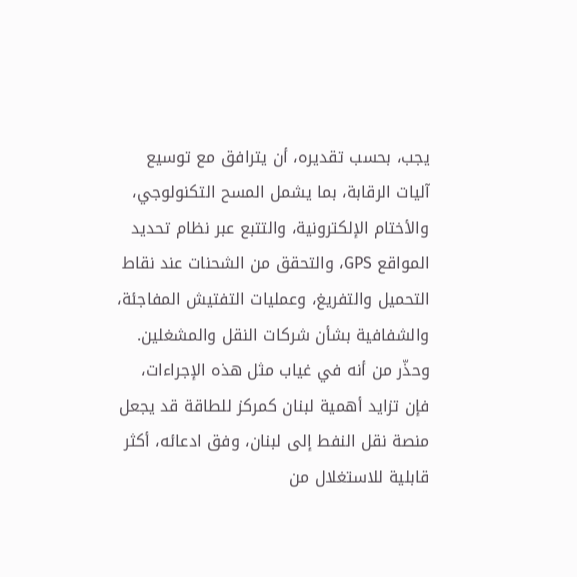يجب، بحسب تقديره، أن يترافق مع توسيع آليات الرقابة، بما يشمل المسح التكنولوجي، والأختام الإلكترونية، والتتبع عبر نظام تحديد المواقع GPS، والتحقق من الشحنات عند نقاط التحميل والتفريغ، وعمليات التفتيش المفاجئة، والشفافية بشأن شركات النقل والمشغلين.
وحذّر من أنه في غياب مثل هذه الإجراءات، فإن تزايد أهمية لبنان كمركز للطاقة قد يجعل منصة نقل النفط إلى لبنان، وفق ادعائه، أكثر قابلية للاستغلال من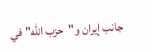جانب إيران و"حزب الله" في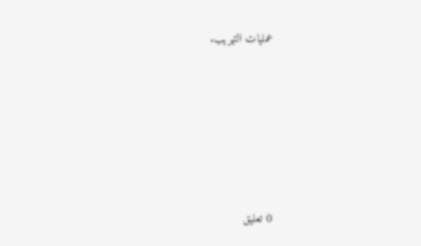عمليات التهريب.






0 تعليق